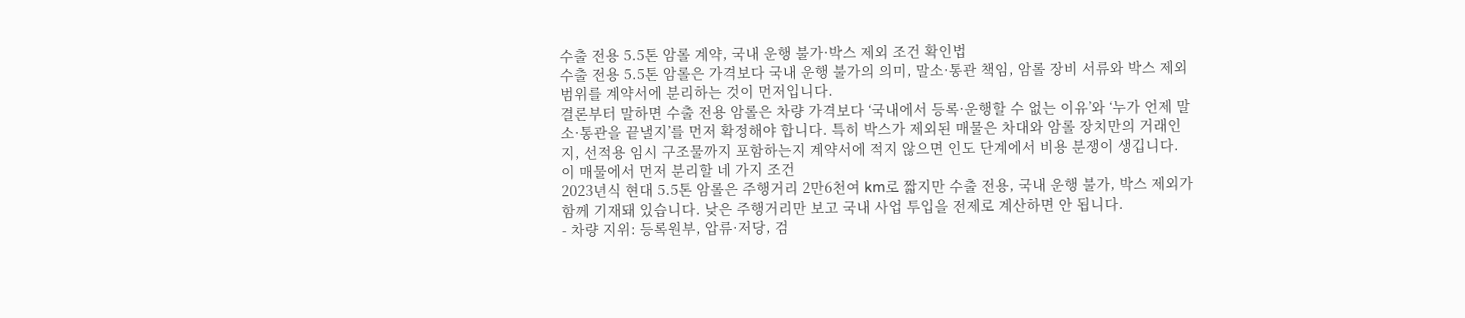수출 전용 5.5톤 암롤 계약, 국내 운행 불가·박스 제외 조건 확인법
수출 전용 5.5톤 암롤은 가격보다 국내 운행 불가의 의미, 말소·통관 책임, 암롤 장비 서류와 박스 제외 범위를 계약서에 분리하는 것이 먼저입니다.
결론부터 말하면 수출 전용 암롤은 차량 가격보다 ‘국내에서 등록·운행할 수 없는 이유’와 ‘누가 언제 말소·통관을 끝낼지’를 먼저 확정해야 합니다. 특히 박스가 제외된 매물은 차대와 암롤 장치만의 거래인지, 선적용 임시 구조물까지 포함하는지 계약서에 적지 않으면 인도 단계에서 비용 분쟁이 생깁니다.
이 매물에서 먼저 분리할 네 가지 조건
2023년식 현대 5.5톤 암롤은 주행거리 2만6천여 km로 짧지만 수출 전용, 국내 운행 불가, 박스 제외가 함께 기재돼 있습니다. 낮은 주행거리만 보고 국내 사업 투입을 전제로 계산하면 안 됩니다.
- 차량 지위: 등록원부, 압류·저당, 검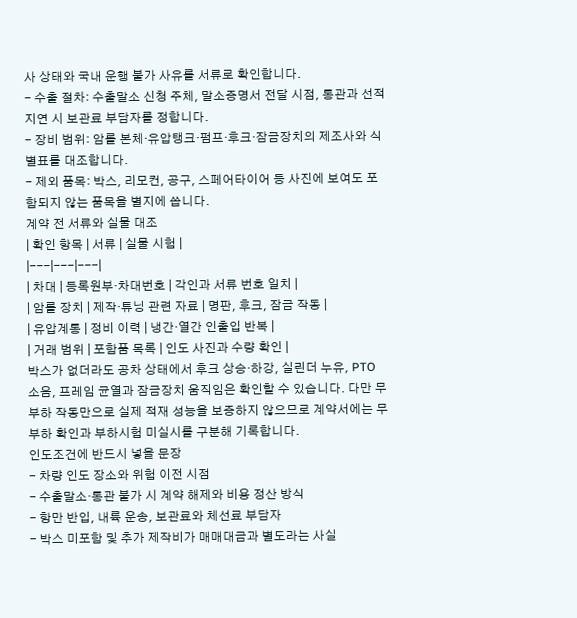사 상태와 국내 운행 불가 사유를 서류로 확인합니다.
- 수출 절차: 수출말소 신청 주체, 말소증명서 전달 시점, 통관과 선적 지연 시 보관료 부담자를 정합니다.
- 장비 범위: 암롤 본체·유압탱크·펌프·후크·잠금장치의 제조사와 식별표를 대조합니다.
- 제외 품목: 박스, 리모컨, 공구, 스페어타이어 등 사진에 보여도 포함되지 않는 품목을 별지에 씁니다.
계약 전 서류와 실물 대조
| 확인 항목 | 서류 | 실물 시험 |
|---|---|---|
| 차대 | 등록원부·차대번호 | 각인과 서류 번호 일치 |
| 암롤 장치 | 제작·튜닝 관련 자료 | 명판, 후크, 잠금 작동 |
| 유압계통 | 정비 이력 | 냉간·열간 인출입 반복 |
| 거래 범위 | 포함품 목록 | 인도 사진과 수량 확인 |
박스가 없더라도 공차 상태에서 후크 상승·하강, 실린더 누유, PTO 소음, 프레임 균열과 잠금장치 움직임은 확인할 수 있습니다. 다만 무부하 작동만으로 실제 적재 성능을 보증하지 않으므로 계약서에는 무부하 확인과 부하시험 미실시를 구분해 기록합니다.
인도조건에 반드시 넣을 문장
- 차량 인도 장소와 위험 이전 시점
- 수출말소·통관 불가 시 계약 해제와 비용 정산 방식
- 항만 반입, 내륙 운송, 보관료와 체선료 부담자
- 박스 미포함 및 추가 제작비가 매매대금과 별도라는 사실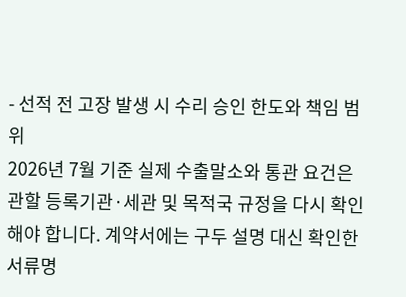- 선적 전 고장 발생 시 수리 승인 한도와 책임 범위
2026년 7월 기준 실제 수출말소와 통관 요건은 관할 등록기관·세관 및 목적국 규정을 다시 확인해야 합니다. 계약서에는 구두 설명 대신 확인한 서류명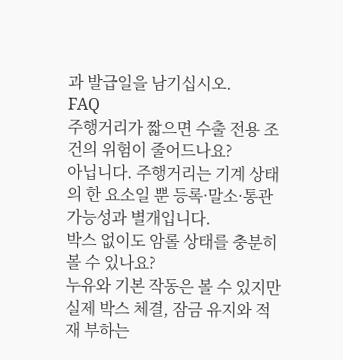과 발급일을 남기십시오.
FAQ
주행거리가 짧으면 수출 전용 조건의 위험이 줄어드나요?
아닙니다. 주행거리는 기계 상태의 한 요소일 뿐 등록·말소·통관 가능성과 별개입니다.
박스 없이도 암롤 상태를 충분히 볼 수 있나요?
누유와 기본 작동은 볼 수 있지만 실제 박스 체결, 잠금 유지와 적재 부하는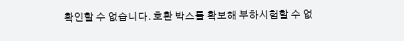확인할 수 없습니다. 호환 박스를 확보해 부하시험할 수 없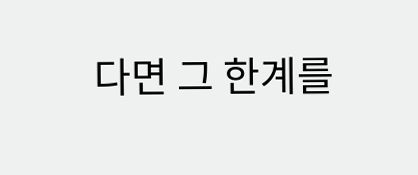다면 그 한계를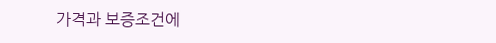가격과 보증조건에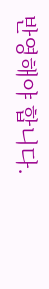반영해야 합니다.